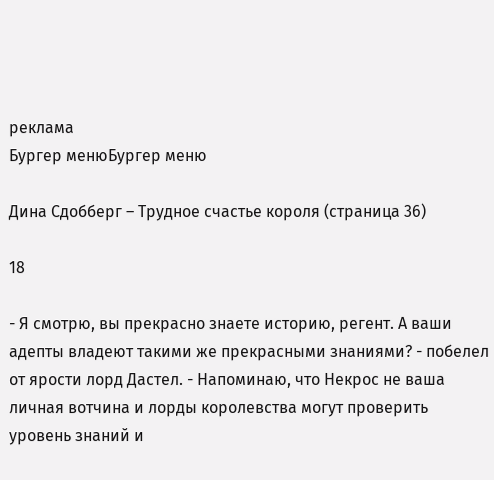реклама
Бургер менюБургер меню

Дина Сдобберг – Трудное счастье короля (страница 36)

18

- Я смотрю, вы прекрасно знаете историю, регент. А ваши адепты владеют такими же прекрасными знаниями? - побелел от ярости лорд Дастел. - Напоминаю, что Некрос не ваша личная вотчина и лорды королевства могут проверить уровень знаний и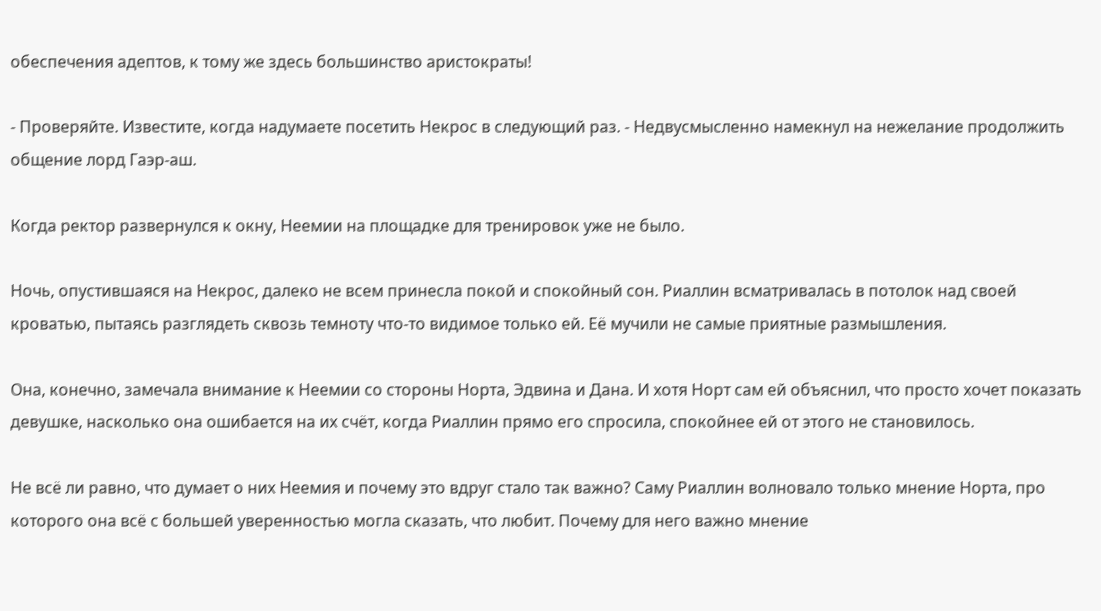обеспечения адептов, к тому же здесь большинство аристократы!

- Проверяйте. Известите, когда надумаете посетить Некрос в следующий раз. - Недвусмысленно намекнул на нежелание продолжить общение лорд Гаэр-аш.

Когда ректор развернулся к окну, Неемии на площадке для тренировок уже не было.

Ночь, опустившаяся на Некрос, далеко не всем принесла покой и спокойный сон. Риаллин всматривалась в потолок над своей кроватью, пытаясь разглядеть сквозь темноту что-то видимое только ей. Её мучили не самые приятные размышления.

Она, конечно, замечала внимание к Неемии со стороны Норта, Эдвина и Дана. И хотя Норт сам ей объяснил, что просто хочет показать девушке, насколько она ошибается на их счёт, когда Риаллин прямо его спросила, спокойнее ей от этого не становилось.

Не всё ли равно, что думает о них Неемия и почему это вдруг стало так важно? Саму Риаллин волновало только мнение Норта, про которого она всё с большей уверенностью могла сказать, что любит. Почему для него важно мнение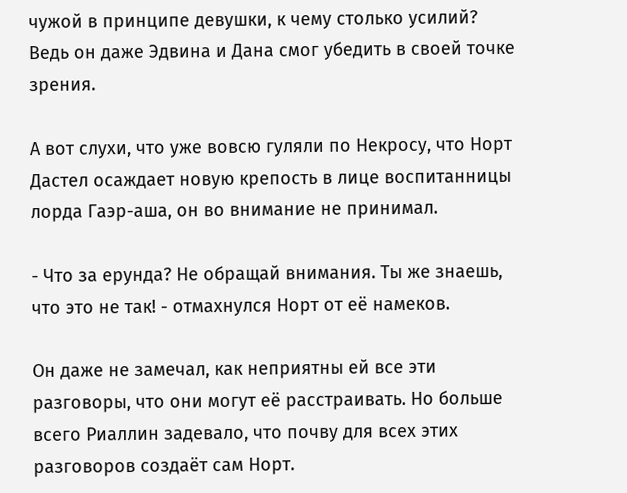чужой в принципе девушки, к чему столько усилий? Ведь он даже Эдвина и Дана смог убедить в своей точке зрения.

А вот слухи, что уже вовсю гуляли по Некросу, что Норт Дастел осаждает новую крепость в лице воспитанницы лорда Гаэр-аша, он во внимание не принимал.

- Что за ерунда? Не обращай внимания. Ты же знаешь, что это не так! - отмахнулся Норт от её намеков.

Он даже не замечал, как неприятны ей все эти разговоры, что они могут её расстраивать. Но больше всего Риаллин задевало, что почву для всех этих разговоров создаёт сам Норт.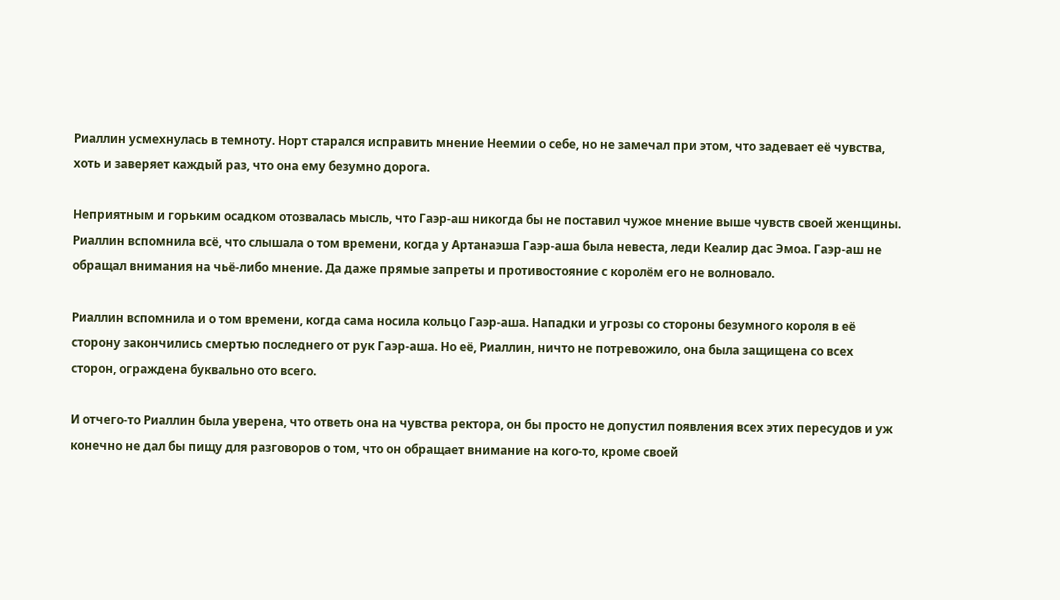Риаллин усмехнулась в темноту. Норт старался исправить мнение Неемии о себе, но не замечал при этом, что задевает её чувства, хоть и заверяет каждый раз, что она ему безумно дорога.

Неприятным и горьким осадком отозвалась мысль, что Гаэр-аш никогда бы не поставил чужое мнение выше чувств своей женщины. Риаллин вспомнила всё, что слышала о том времени, когда у Артанаэша Гаэр-аша была невеста, леди Кеалир дас Эмоа. Гаэр-аш не обращал внимания на чьё-либо мнение. Да даже прямые запреты и противостояние с королём его не волновало.

Риаллин вспомнила и о том времени, когда сама носила кольцо Гаэр-аша. Нападки и угрозы со стороны безумного короля в её сторону закончились смертью последнего от рук Гаэр-аша. Но её, Риаллин, ничто не потревожило, она была защищена со всех сторон, ограждена буквально ото всего.

И отчего-то Риаллин была уверена, что ответь она на чувства ректора, он бы просто не допустил появления всех этих пересудов и уж конечно не дал бы пищу для разговоров о том, что он обращает внимание на кого-то, кроме своей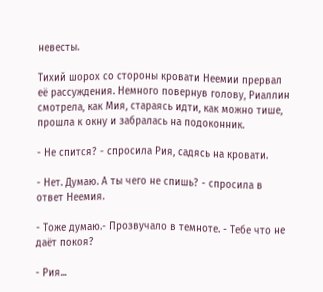невесты.

Тихий шорох со стороны кровати Неемии прервал её рассуждения. Немного повернув голову, Риаллин смотрела, как Мия, стараясь идти, как можно тише, прошла к окну и забралась на подоконник.

- Не спится? - спросила Рия, садясь на кровати.

- Нет. Думаю. А ты чего не спишь? - спросила в ответ Неемия.

- Тоже думаю.- Прозвучало в темноте. - Тебе что не даёт покоя?

- Рия...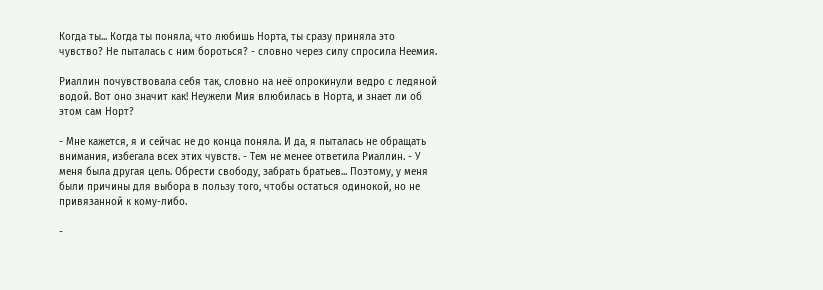Когда ты... Когда ты поняла, что любишь Норта, ты сразу приняла это чувство? Не пыталась с ним бороться? - словно через силу спросила Неемия.

Риаллин почувствовала себя так, словно на неё опрокинули ведро с ледяной водой. Вот оно значит как! Неужели Мия влюбилась в Норта, и знает ли об этом сам Норт?

- Мне кажется, я и сейчас не до конца поняла. И да, я пыталась не обращать внимания, избегала всех этих чувств. - Тем не менее ответила Риаллин. - У меня была другая цель. Обрести свободу, забрать братьев... Поэтому, у меня были причины для выбора в пользу того, чтобы остаться одинокой, но не привязанной к кому-либо.

-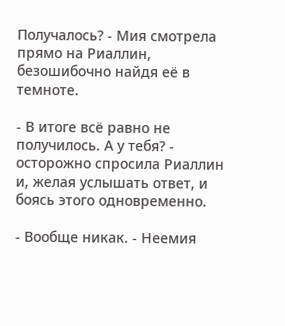Получалось? - Мия смотрела прямо на Риаллин, безошибочно найдя её в темноте.

- В итоге всё равно не получилось. А у тебя? - осторожно спросила Риаллин и, желая услышать ответ, и боясь этого одновременно.

- Вообще никак. - Неемия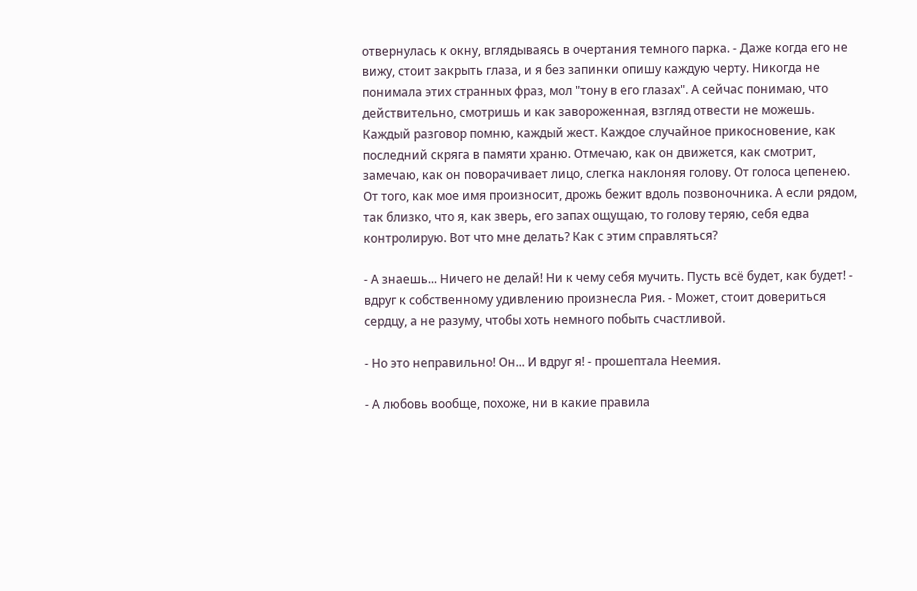отвернулась к окну, вглядываясь в очертания темного парка. - Даже когда его не вижу, стоит закрыть глаза, и я без запинки опишу каждую черту. Никогда не понимала этих странных фраз, мол "тону в его глазах". А сейчас понимаю, что действительно, смотришь и как завороженная, взгляд отвести не можешь. Каждый разговор помню, каждый жест. Каждое случайное прикосновение, как последний скряга в памяти храню. Отмечаю, как он движется, как смотрит, замечаю, как он поворачивает лицо, слегка наклоняя голову. От голоса цепенею. От того, как мое имя произносит, дрожь бежит вдоль позвоночника. А если рядом, так близко, что я, как зверь, его запах ощущаю, то голову теряю, себя едва контролирую. Вот что мне делать? Как с этим справляться?

- А знаешь... Ничего не делай! Ни к чему себя мучить. Пусть всё будет, как будет! - вдруг к собственному удивлению произнесла Рия. - Может, стоит довериться сердцу, а не разуму, чтобы хоть немного побыть счастливой.

- Но это неправильно! Он... И вдруг я! - прошептала Неемия.

- А любовь вообще, похоже, ни в какие правила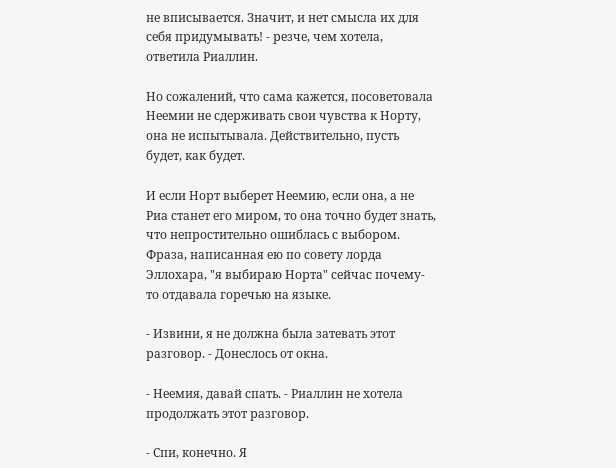не вписывается. Значит, и нет смысла их для себя придумывать! - резче, чем хотела, ответила Риаллин.

Но сожалений, что сама кажется, посоветовала Неемии не сдерживать свои чувства к Норту, она не испытывала. Действительно, пусть будет, как будет.

И если Норт выберет Неемию, если она, а не Риа станет его миром, то она точно будет знать, что непростительно ошиблась с выбором. Фраза, написанная ею по совету лорда Эллохара, "я выбираю Норта" сейчас почему-то отдавала горечью на языке.

- Извини, я не должна была затевать этот разговор. - Донеслось от окна.

- Неемия, давай спать. - Риаллин не хотела продолжать этот разговор.

- Спи, конечно. Я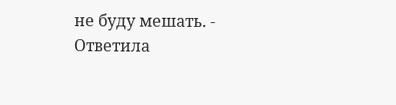не буду мешать. - Ответила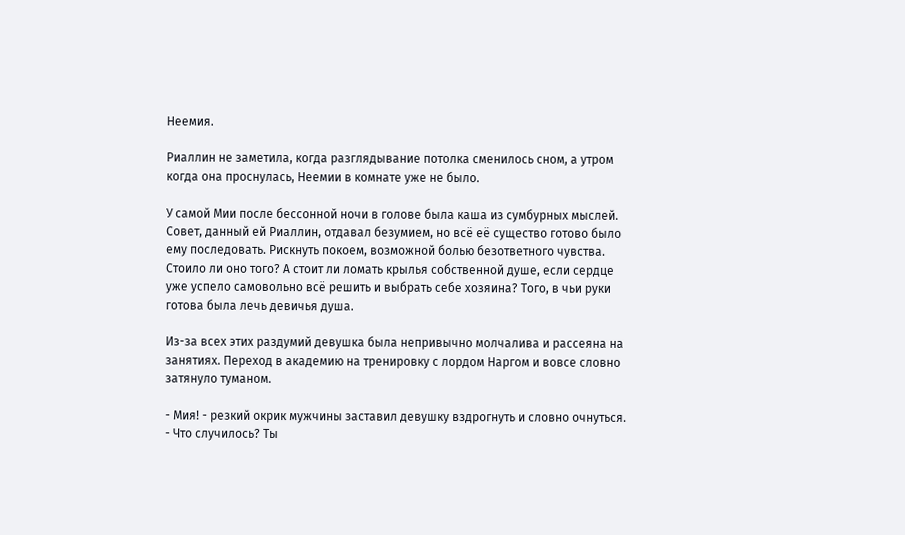Неемия.

Риаллин не заметила, когда разглядывание потолка сменилось сном, а утром когда она проснулась, Неемии в комнате уже не было.

У самой Мии после бессонной ночи в голове была каша из сумбурных мыслей. Совет, данный ей Риаллин, отдавал безумием, но всё её существо готово было ему последовать. Рискнуть покоем, возможной болью безответного чувства. Стоило ли оно того? А стоит ли ломать крылья собственной душе, если сердце уже успело самовольно всё решить и выбрать себе хозяина? Того, в чьи руки готова была лечь девичья душа.

Из-за всех этих раздумий девушка была непривычно молчалива и рассеяна на занятиях. Переход в академию на тренировку с лордом Наргом и вовсе словно затянуло туманом.

- Мия! - резкий окрик мужчины заставил девушку вздрогнуть и словно очнуться. - Что случилось? Ты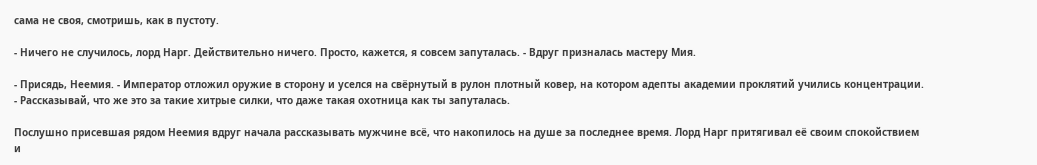сама не своя, смотришь, как в пустоту.

- Ничего не случилось, лорд Нарг. Действительно ничего. Просто, кажется, я совсем запуталась. - Вдруг призналась мастеру Мия.

- Присядь, Неемия. - Император отложил оружие в сторону и уселся на свёрнутый в рулон плотный ковер, на котором адепты академии проклятий учились концентрации. - Рассказывай, что же это за такие хитрые силки, что даже такая охотница как ты запуталась.

Послушно присевшая рядом Неемия вдруг начала рассказывать мужчине всё, что накопилось на душе за последнее время. Лорд Нарг притягивал её своим спокойствием и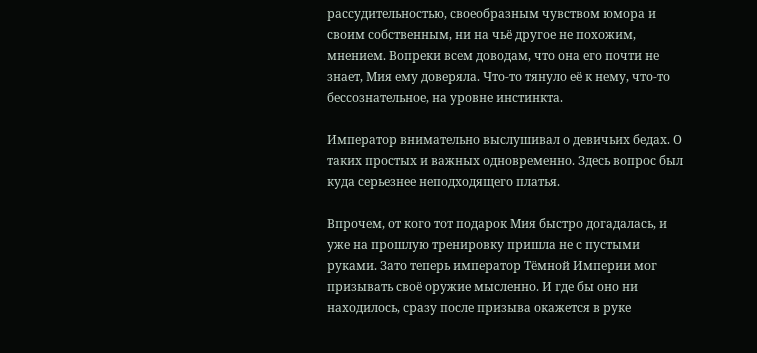рассудительностью, своеобразным чувством юмора и своим собственным, ни на чьё другое не похожим, мнением. Вопреки всем доводам, что она его почти не знает, Мия ему доверяла. Что-то тянуло её к нему, что-то бессознательное, на уровне инстинкта.

Император внимательно выслушивал о девичьих бедах. О таких простых и важных одновременно. Здесь вопрос был куда серьезнее неподходящего платья.

Впрочем, от кого тот подарок Мия быстро догадалась, и уже на прошлую тренировку пришла не с пустыми руками. Зато теперь император Тёмной Империи мог призывать своё оружие мысленно. И где бы оно ни находилось, сразу после призыва окажется в руке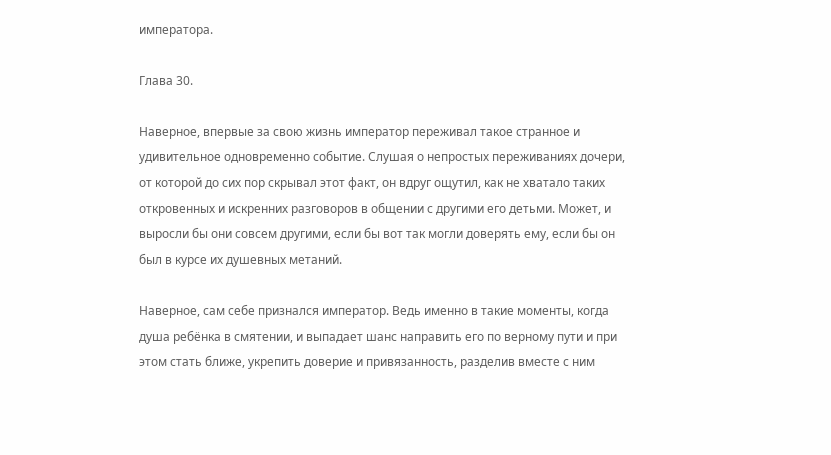императора.

Глава 30.

Наверное, впервые за свою жизнь император переживал такое странное и удивительное одновременно событие. Слушая о непростых переживаниях дочери, от которой до сих пор скрывал этот факт, он вдруг ощутил, как не хватало таких откровенных и искренних разговоров в общении с другими его детьми. Может, и выросли бы они совсем другими, если бы вот так могли доверять ему, если бы он был в курсе их душевных метаний.

Наверное, сам себе признался император. Ведь именно в такие моменты, когда душа ребёнка в смятении, и выпадает шанс направить его по верному пути и при этом стать ближе, укрепить доверие и привязанность, разделив вместе с ним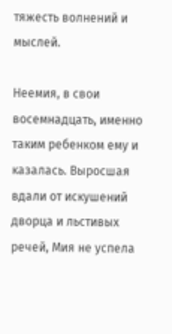тяжесть волнений и мыслей.

Неемия, в свои восемнадцать, именно таким ребенком ему и казалась. Выросшая вдали от искушений дворца и льстивых речей, Мия не успела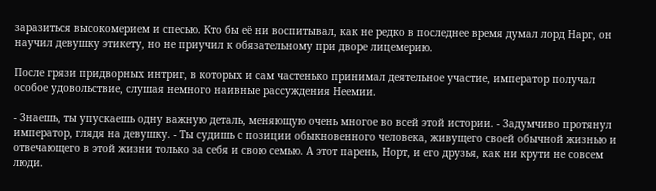заразиться высокомерием и спесью. Кто бы её ни воспитывал, как не редко в последнее время думал лорд Нарг, он научил девушку этикету, но не приучил к обязательному при дворе лицемерию.

После грязи придворных интриг, в которых и сам частенько принимал деятельное участие, император получал особое удовольствие, слушая немного наивные рассуждения Неемии.

- Знаешь, ты упускаешь одну важную деталь, меняющую очень многое во всей этой истории. - Задумчиво протянул император, глядя на девушку. - Ты судишь с позиции обыкновенного человека, живущего своей обычной жизнью и отвечающего в этой жизни только за себя и свою семью. А этот парень, Норт, и его друзья, как ни крути не совсем люди.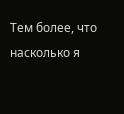Тем более, что насколько я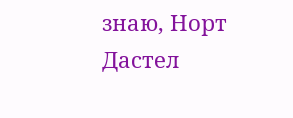знаю, Норт Дастел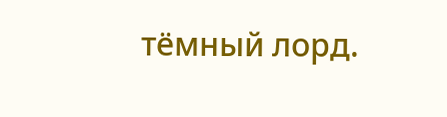тёмный лорд.